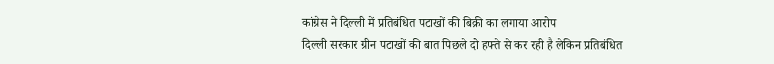कांग्रेस ने दिल्ली में प्रतिबंधित पटाखों की बिक्री का लगाया आरोप
दिल्ली सरकार ग्रीन पटाखों की बात पिछले दो हफ्ते से कर रही है लेकिन प्रतिबंधित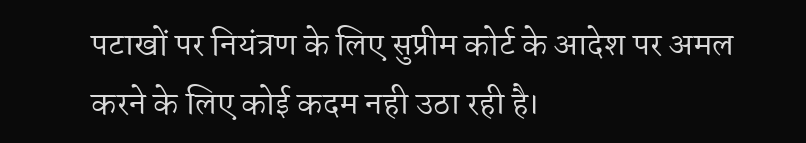पटाखों पर नियंत्रण के लिए सुप्रीम कोर्ट के आदेश पर अमल करने के लिए कोई कदम नही उठा रही है।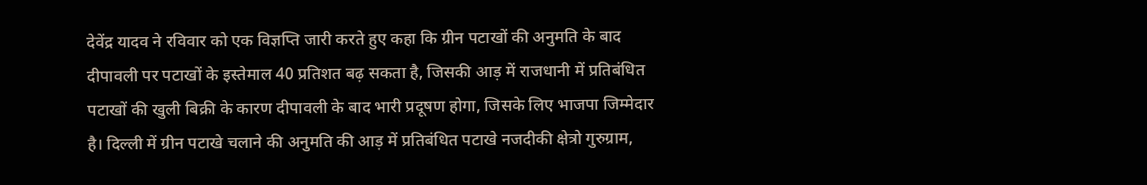देवेंद्र यादव ने रविवार को एक विज्ञप्ति जारी करते हुए कहा कि ग्रीन पटाखों की अनुमति के बाद दीपावली पर पटाखों के इस्तेमाल 40 प्रतिशत बढ़ सकता है, जिसकी आड़ में राजधानी में प्रतिबंधित पटाखों की खुली बिक्री के कारण दीपावली के बाद भारी प्रदूषण होगा, जिसके लिए भाजपा जिम्मेदार है। दिल्ली में ग्रीन पटाखे चलाने की अनुमति की आड़ में प्रतिबंधित पटाखे नजदीकी क्षेत्रो गुरुग्राम,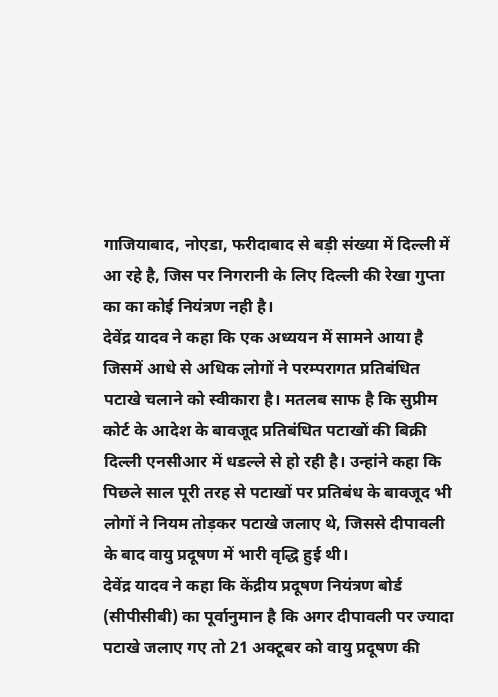गाजियाबाद, नोएडा, फरीदाबाद से बड़ी संख्या में दिल्ली में आ रहे है, जिस पर निगरानी के लिए दिल्ली की रेखा गुप्ता का का कोई नियंत्रण नही है।
देवेंद्र यादव ने कहा कि एक अध्ययन में सामने आया है जिसमें आधे से अधिक लोगों ने परम्परागत प्रतिबंधित पटाखे चलाने को स्वीकारा है। मतलब साफ है कि सुप्रीम कोर्ट के आदेश के बावजूद प्रतिबंधित पटाखों की बिक्री दिल्ली एनसीआर में धडल्ले से हो रही है। उन्हांने कहा कि पिछले साल पूरी तरह से पटाखों पर प्रतिबंध के बावजूद भी लोगों ने नियम तोड़कर पटाखे जलाए थे, जिससे दीपावली के बाद वायु प्रदूषण में भारी वृद्धि हुई थी।
देवेंद्र यादव ने कहा कि केंद्रीय प्रदूषण नियंत्रण बोर्ड (सीपीसीबी) का पूर्वानुमान है कि अगर दीपावली पर ज्यादा पटाखे जलाए गए तो 21 अक्टूबर को वायु प्रदूषण की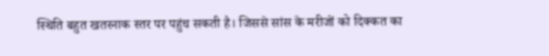स्थिति बहुत खतरनाक स्तर पर पहुंच सकती है। जिससे सांस के मरीजों को दिक्कत का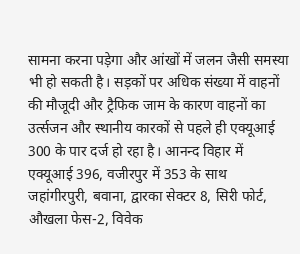सामना करना पड़ेगा और आंखों में जलन जैसी समस्या भी हो सकती है। सड़कों पर अधिक संख्या में वाहनों की मौजूदी और ट्रैफिक जाम के कारण वाहनों का उर्त्सजन और स्थानीय कारकों से पहले ही एक्यूआई 300 के पार दर्ज हो रहा है। आनन्द विहार में एक्यूआई 396, वजीरपुर में 353 के साथ जहांगीरपुरी, बवाना, द्वारका सेक्टर 8, सिरी फोर्ट, औखला फेस-2, विवेक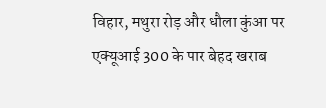विहार, मथुरा रोड़ और धौला कुंआ पर एक्यूआई 300 के पार बेहद खराब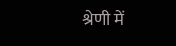श्रेणी में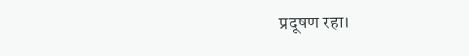प्रदूषण रहा।